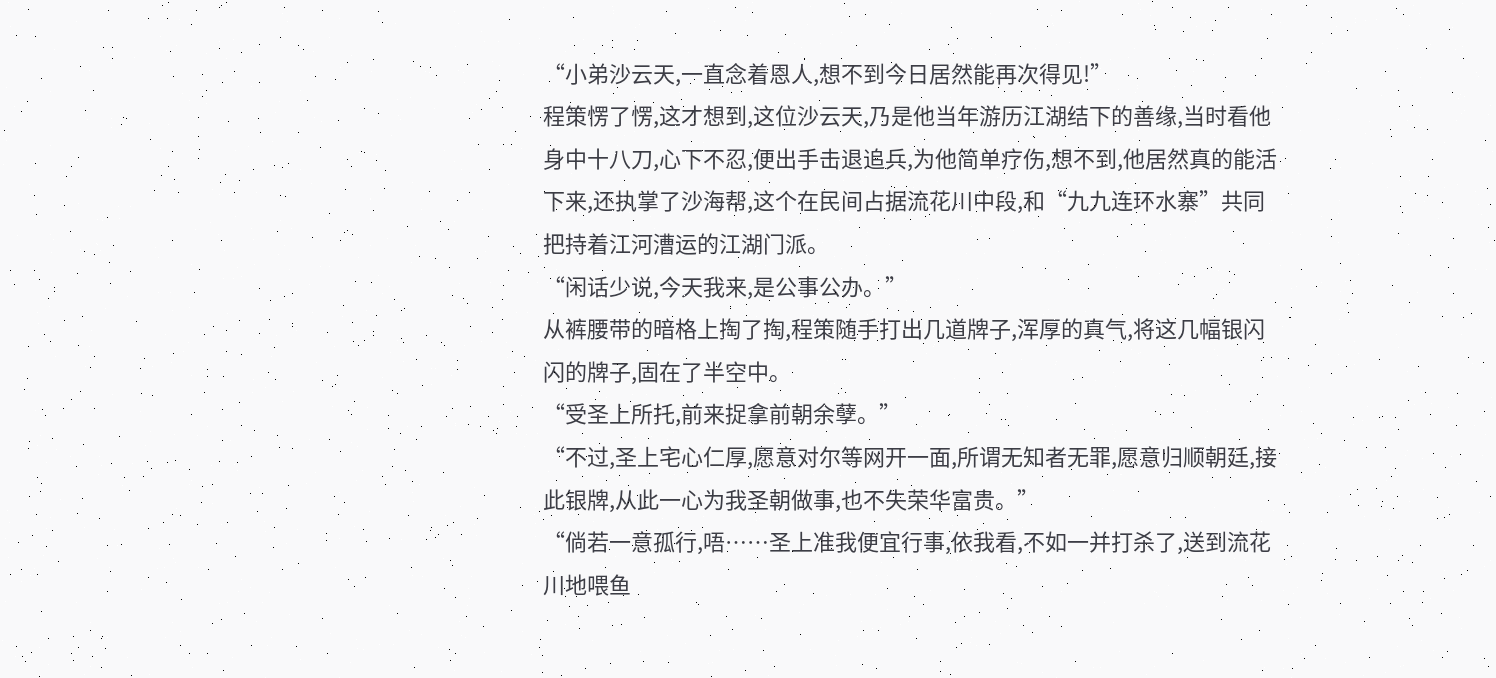“小弟沙云天,一直念着恩人,想不到今日居然能再次得见!”
程策愣了愣,这才想到,这位沙云天,乃是他当年游历江湖结下的善缘,当时看他身中十八刀,心下不忍,便出手击退追兵,为他简单疗伤,想不到,他居然真的能活下来,还执掌了沙海帮,这个在民间占据流花川中段,和“九九连环水寨”共同把持着江河漕运的江湖门派。
“闲话少说,今天我来,是公事公办。”
从裤腰带的暗格上掏了掏,程策随手打出几道牌子,浑厚的真气,将这几幅银闪闪的牌子,固在了半空中。
“受圣上所托,前来捉拿前朝余孽。”
“不过,圣上宅心仁厚,愿意对尔等网开一面,所谓无知者无罪,愿意归顺朝廷,接此银牌,从此一心为我圣朝做事,也不失荣华富贵。”
“倘若一意孤行,唔……圣上准我便宜行事,依我看,不如一并打杀了,送到流花川地喂鱼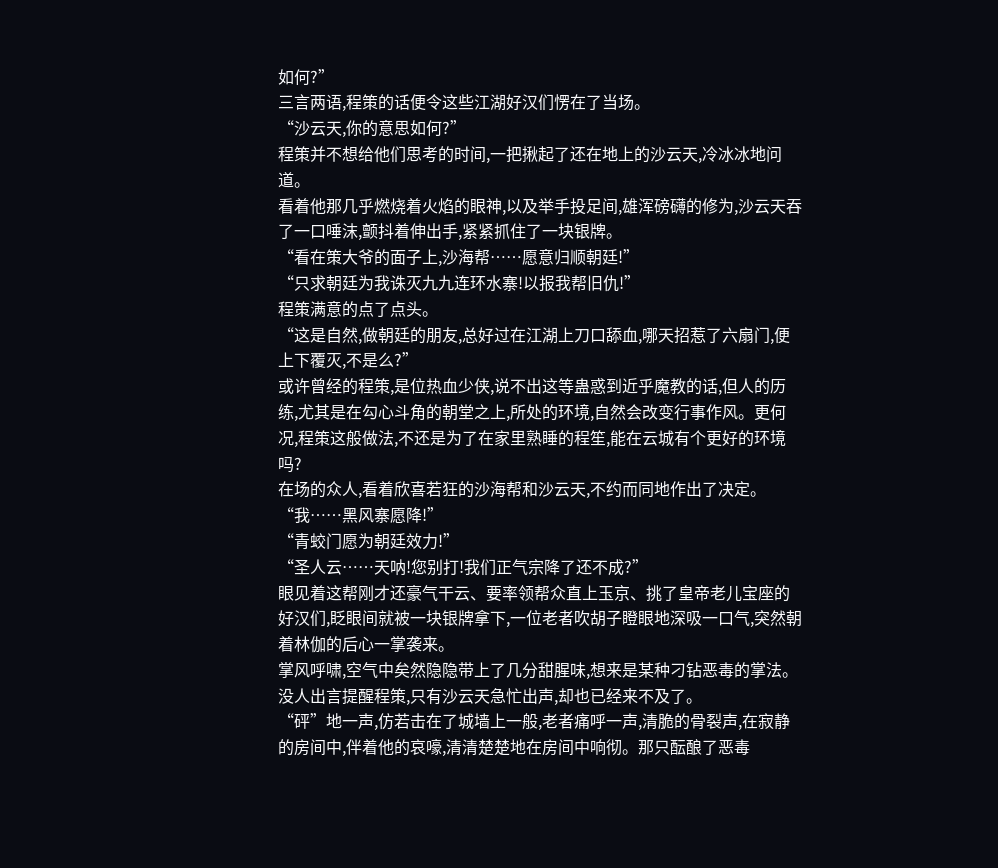如何?”
三言两语,程策的话便令这些江湖好汉们愣在了当场。
“沙云天,你的意思如何?”
程策并不想给他们思考的时间,一把揪起了还在地上的沙云天,冷冰冰地问道。
看着他那几乎燃烧着火焰的眼神,以及举手投足间,雄浑磅礴的修为,沙云天吞了一口唾沫,颤抖着伸出手,紧紧抓住了一块银牌。
“看在策大爷的面子上,沙海帮……愿意归顺朝廷!”
“只求朝廷为我诛灭九九连环水寨!以报我帮旧仇!”
程策满意的点了点头。
“这是自然,做朝廷的朋友,总好过在江湖上刀口舔血,哪天招惹了六扇门,便上下覆灭,不是么?”
或许曾经的程策,是位热血少侠,说不出这等蛊惑到近乎魔教的话,但人的历练,尤其是在勾心斗角的朝堂之上,所处的环境,自然会改变行事作风。更何况,程策这般做法,不还是为了在家里熟睡的程笙,能在云城有个更好的环境吗?
在场的众人,看着欣喜若狂的沙海帮和沙云天,不约而同地作出了决定。
“我……黑风寨愿降!”
“青蛟门愿为朝廷效力!”
“圣人云……天呐!您别打!我们正气宗降了还不成?”
眼见着这帮刚才还豪气干云、要率领帮众直上玉京、挑了皇帝老儿宝座的好汉们,眨眼间就被一块银牌拿下,一位老者吹胡子瞪眼地深吸一口气,突然朝着林伽的后心一掌袭来。
掌风呼啸,空气中矣然隐隐带上了几分甜腥味,想来是某种刁钻恶毒的掌法。
没人出言提醒程策,只有沙云天急忙出声,却也已经来不及了。
“砰”地一声,仿若击在了城墙上一般,老者痛呼一声,清脆的骨裂声,在寂静的房间中,伴着他的哀嚎,清清楚楚地在房间中响彻。那只酝酿了恶毒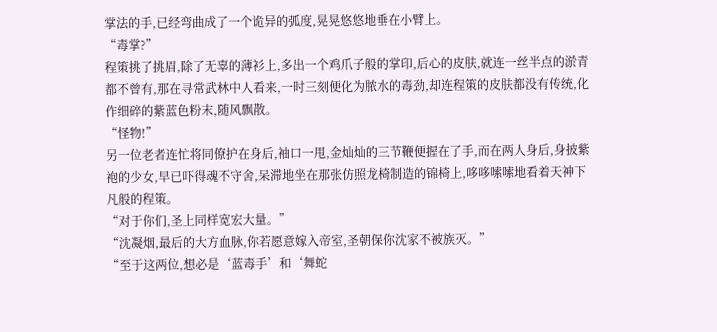掌法的手,已经弯曲成了一个诡异的弧度,晃晃悠悠地垂在小臂上。
“毒掌?”
程策挑了挑眉,除了无辜的薄衫上,多出一个鸡爪子般的掌印,后心的皮肤,就连一丝半点的淤青都不曾有,那在寻常武林中人看来,一时三刻便化为脓水的毒劲,却连程策的皮肤都没有传统,化作细碎的紫蓝色粉末,随风飘散。
“怪物!”
另一位老者连忙将同僚护在身后,袖口一甩,金灿灿的三节鞭便握在了手,而在两人身后,身披紫袍的少女,早已吓得魂不守舍,呆滞地坐在那张仿照龙椅制造的锦椅上,哆哆嗦嗦地看着天神下凡般的程策。
“对于你们,圣上同样宽宏大量。”
“沈凝烟,最后的大方血脉,你若愿意嫁入帝室,圣朝保你沈家不被族灭。”
“至于这两位,想必是‘蓝毒手’和‘舞蛇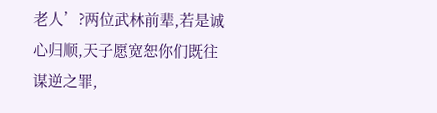老人’?两位武林前辈,若是诚心归顺,天子愿宽恕你们既往谋逆之罪,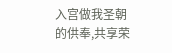入宫做我圣朝的供奉,共享荣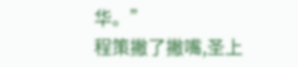华。”
程策撇了撇嘴,圣上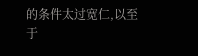的条件太过宽仁,以至于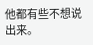他都有些不想说出来。